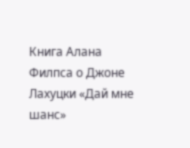Книга Алана Филпса о Джоне Лахуцки «Дай мне шанс»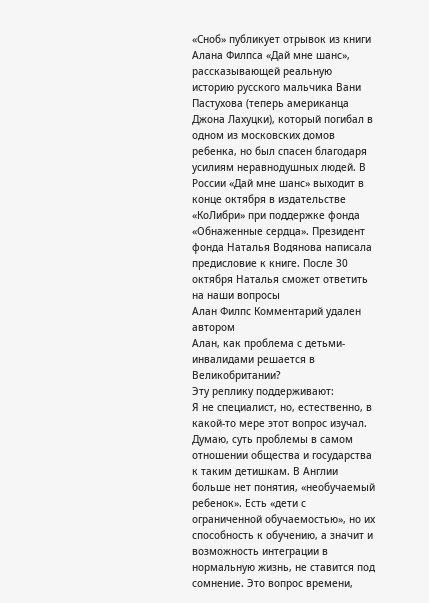«Сноб» публикует отрывок из книги Алана Филпса «Дай мне шанс», рассказывающей реальную историю русского мальчика Вани Пастухова (теперь американца Джона Лахуцки), который погибал в одном из московских домов ребенка, но был спасен благодаря усилиям неравнодушных людей. В России «Дай мне шанс» выходит в конце октября в издательстве «КоЛибри» при поддержке фонда «Обнаженные сердца». Президент фонда Наталья Водянова написала предисловие к книге. После 30 октября Наталья сможет ответить на наши вопросы
Алан Филпс Комментарий удален автором
Алан, как проблема с детьми-инвалидами решается в Великобритании?
Эту реплику поддерживают:
Я не специалист, но, естественно, в какой-то мере этот вопрос изучал. Думаю, суть проблемы в самом отношении общества и государства к таким детишкам. В Англии больше нет понятия, «необучаемый ребенок». Есть «дети с ограниченной обучаемостью», но их способность к обучению, а значит и возможность интеграции в нормальную жизнь, не ставится под сомнение. Это вопрос времени,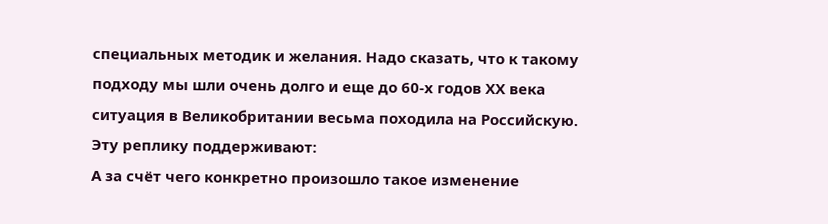специальных методик и желания. Надо сказать, что к такому подходу мы шли очень долго и еще до 60-х годов ХХ века ситуация в Великобритании весьма походила на Российскую.
Эту реплику поддерживают:
А за счёт чего конкретно произошло такое изменение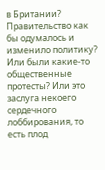в Британии? Правительство как бы одумалось и изменило политику? Или были какие-то общественные протесты? Или это заслуга некоего сердечного лоббирования, то есть плод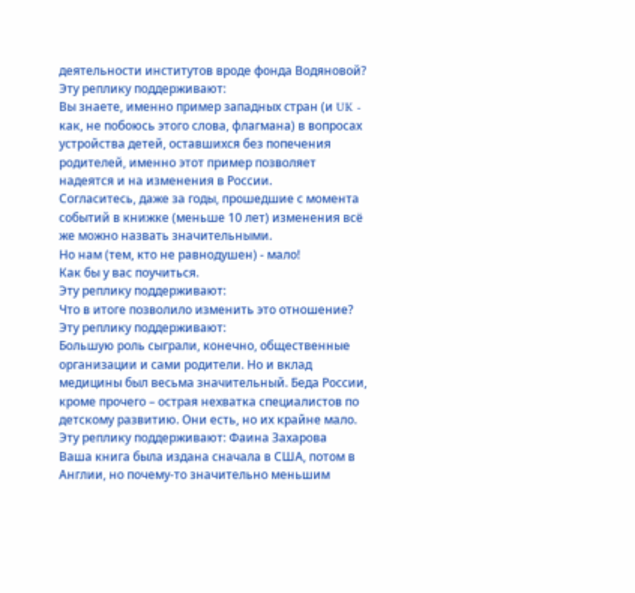деятельности институтов вроде фонда Водяновой?
Эту реплику поддерживают:
Вы знаете, именно пример западных стран (и UK - как, не побоюсь этого слова, флагмана) в вопросах устройства детей, оставшихся без попечения родителей, именно этот пример позволяет надеятся и на изменения в России.
Согласитесь, даже за годы, прошедшие с момента событий в книжке (меньше 10 лет) изменения всё же можно назвать значительными.
Но нам (тем, кто не равнодушен) - мало!
Как бы у вас поучиться.
Эту реплику поддерживают:
Что в итоге позволило изменить это отношение?
Эту реплику поддерживают:
Большую роль сыграли, конечно, общественные организации и сами родители. Но и вклад медицины был весьма значительный. Беда России, кроме прочего – острая нехватка специалистов по детскому развитию. Они есть, но их крайне мало.
Эту реплику поддерживают: Фаина Захарова
Ваша книга была издана сначала в США, потом в Англии, но почему-то значительно меньшим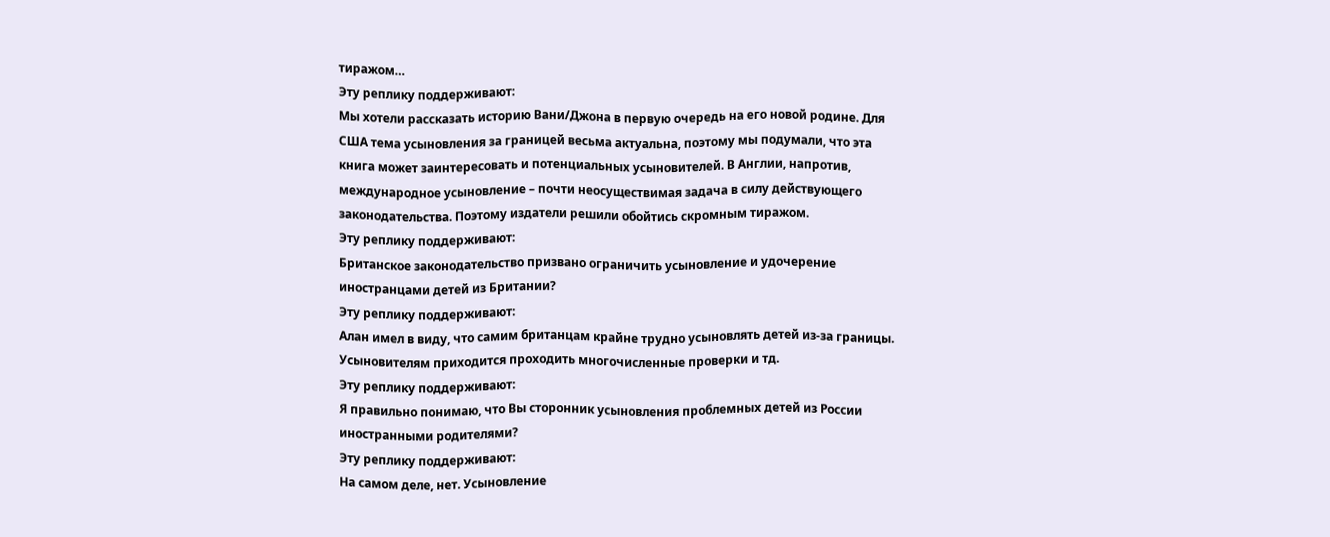тиражом…
Эту реплику поддерживают:
Мы хотели рассказать историю Вани/Джона в первую очередь на его новой родине. Для США тема усыновления за границей весьма актуальна, поэтому мы подумали, что эта книга может заинтересовать и потенциальных усыновителей. В Англии, напротив, международное усыновление – почти неосуществимая задача в силу действующего законодательства. Поэтому издатели решили обойтись скромным тиражом.
Эту реплику поддерживают:
Британское законодательство призвано ограничить усыновление и удочерение иностранцами детей из Британии?
Эту реплику поддерживают:
Алан имел в виду, что самим британцам крайне трудно усыновлять детей из-за границы. Усыновителям приходится проходить многочисленные проверки и тд.
Эту реплику поддерживают:
Я правильно понимаю, что Вы сторонник усыновления проблемных детей из России иностранными родителями?
Эту реплику поддерживают:
На самом деле, нет. Усыновление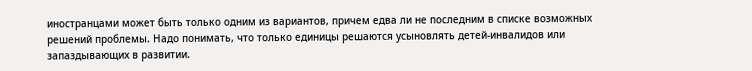иностранцами может быть только одним из вариантов, причем едва ли не последним в списке возможных решений проблемы. Надо понимать, что только единицы решаются усыновлять детей-инвалидов или запаздывающих в развитии.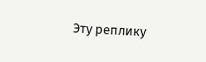Эту реплику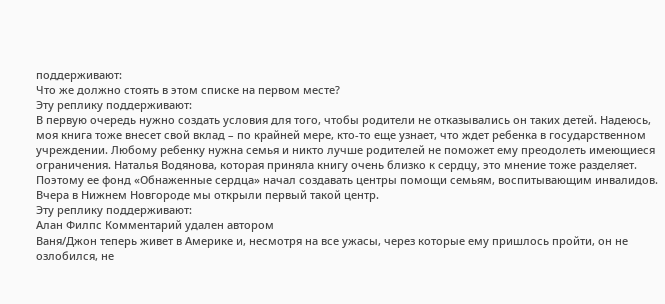поддерживают:
Что же должно стоять в этом списке на первом месте?
Эту реплику поддерживают:
В первую очередь нужно создать условия для того, чтобы родители не отказывались он таких детей. Надеюсь, моя книга тоже внесет свой вклад – по крайней мере, кто-то еще узнает, что ждет ребенка в государственном учреждении. Любому ребенку нужна семья и никто лучше родителей не поможет ему преодолеть имеющиеся ограничения. Наталья Водянова, которая приняла книгу очень близко к сердцу, это мнение тоже разделяет. Поэтому ее фонд «Обнаженные сердца» начал создавать центры помощи семьям, воспитывающим инвалидов. Вчера в Нижнем Новгороде мы открыли первый такой центр.
Эту реплику поддерживают:
Алан Филпс Комментарий удален автором
Ваня/Джон теперь живет в Америке и, несмотря на все ужасы, через которые ему пришлось пройти, он не озлобился, не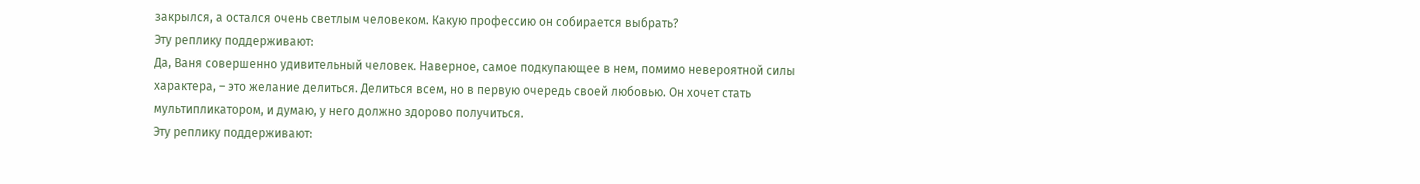закрылся, а остался очень светлым человеком. Какую профессию он собирается выбрать?
Эту реплику поддерживают:
Да, Ваня совершенно удивительный человек. Наверное, самое подкупающее в нем, помимо невероятной силы характера, – это желание делиться. Делиться всем, но в первую очередь своей любовью. Он хочет стать мультипликатором, и думаю, у него должно здорово получиться.
Эту реплику поддерживают: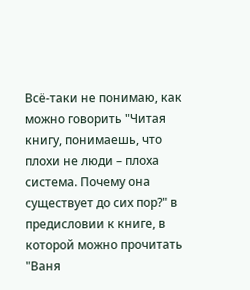Всё-таки не понимаю, как можно говорить "Читая книгу, понимаешь, что плохи не люди – плоха система. Почему она существует до сих пор?" в предисловии к книге, в которой можно прочитать "Ваня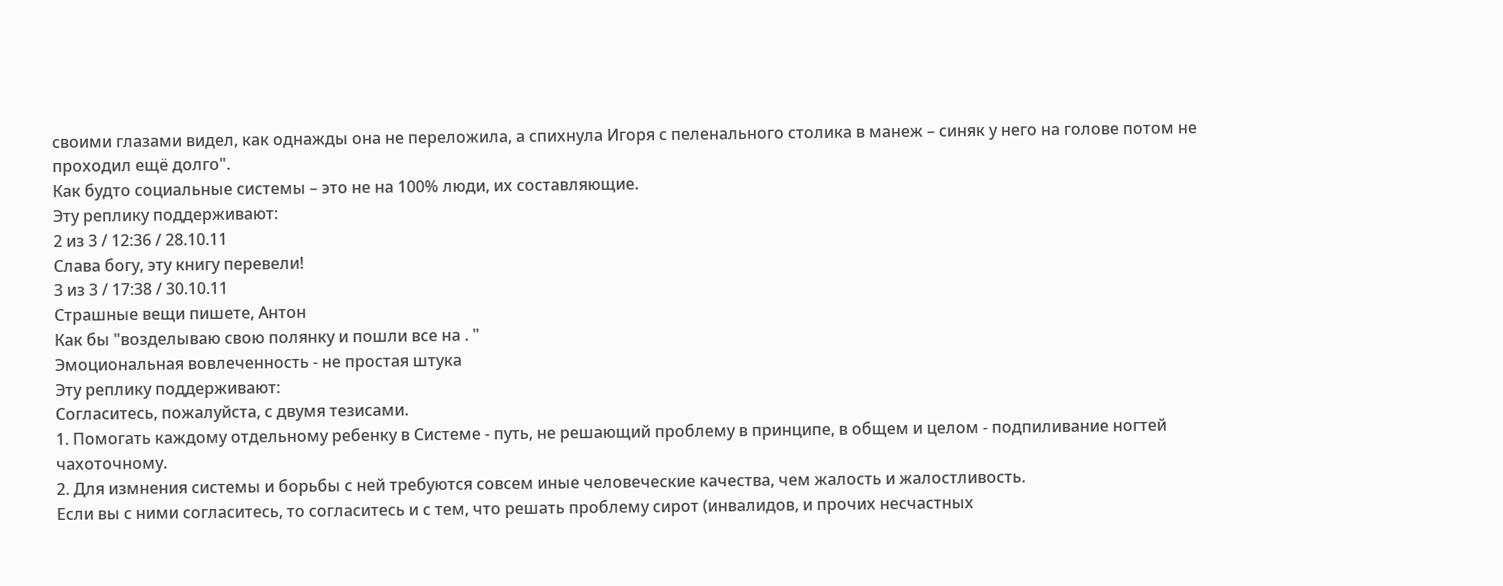своими глазами видел, как однажды она не переложила, а спихнула Игоря с пеленального столика в манеж – синяк у него на голове потом не проходил ещё долго".
Как будто социальные системы – это не на 100% люди, их составляющие.
Эту реплику поддерживают:
2 из 3 / 12:36 / 28.10.11
Слава богу, эту книгу перевели!
3 из 3 / 17:38 / 30.10.11
Страшные вещи пишете, Антон
Как бы "возделываю свою полянку и пошли все на . "
Эмоциональная вовлеченность - не простая штука
Эту реплику поддерживают:
Согласитесь, пожалуйста, с двумя тезисами.
1. Помогать каждому отдельному ребенку в Системе - путь, не решающий проблему в принципе, в общем и целом - подпиливание ногтей чахоточному.
2. Для измнения системы и борьбы с ней требуются совсем иные человеческие качества, чем жалость и жалостливость.
Если вы с ними согласитесь, то согласитесь и с тем, что решать проблему сирот (инвалидов, и прочих несчастных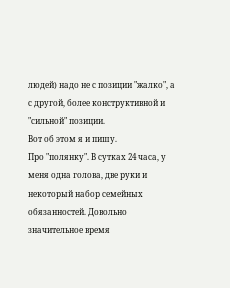людей) надо не с позиции "жалко", а с другой, более конструктивной и "сильной" позиции.
Вот об этом я и пишу.
Про "полянку". В сутках 24 часа, у меня одна голова, две руки и некоторый набор семейных обязанностей. Довольно значительное время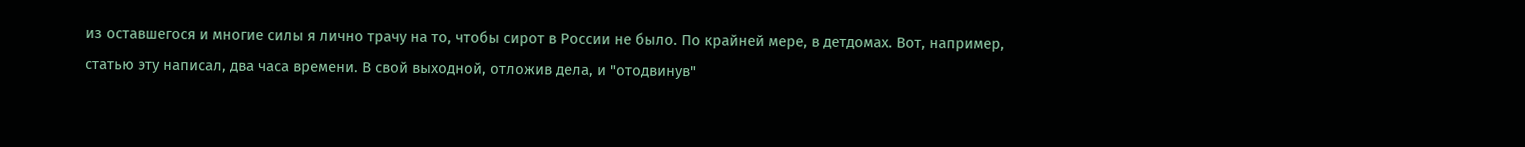из оставшегося и многие силы я лично трачу на то, чтобы сирот в России не было. По крайней мере, в детдомах. Вот, например, статью эту написал, два часа времени. В свой выходной, отложив дела, и "отодвинув"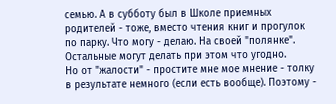семью. А в субботу был в Школе приемных родителей - тоже, вместо чтения книг и прогулок по парку. Что могу - делаю. На своей "полянке". Остальные могут делать при этом что угодно.
Но от "жалости" - простите мне мое мнение - толку в результате немного (если есть вообще). Поэтому -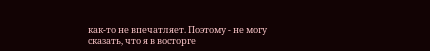как-то не впечатляет. Поэтому - не могу сказать, что я в восторге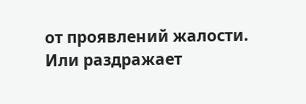от проявлений жалости. Или раздражает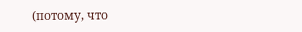(потому, что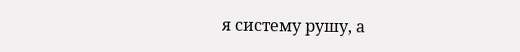я систему рушу, а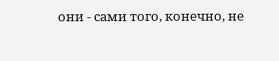они - сами того, конечно, не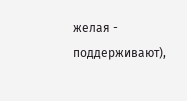желая - поддерживают),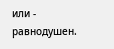или - равнодушен.